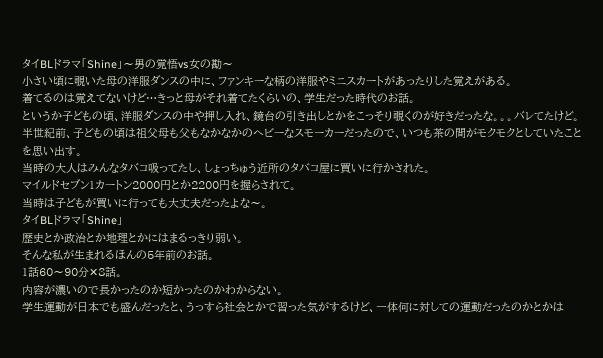タイBLドラマ「Shine」〜男の覚悟vs女の勘〜
小さい頃に覗いた母の洋服ダンスの中に、ファンキーな柄の洋服やミニスカートがあったりした覚えがある。
着てるのは覚えてないけど…きっと母がそれ着てたくらいの、学生だった時代のお話。
というか子どもの頃、洋服ダンスの中や押し入れ、鏡台の引き出しとかをこっそり覗くのが好きだったな。。。バレてたけど。
半世紀前、子どもの頃は祖父母も父もなかなかのヘビーなスモーカーだったので、いつも茶の間がモクモクとしていたことを思い出す。
当時の大人はみんなタバコ吸ってたし、しょっちゅう近所のタバコ屋に買いに行かされた。
マイルドセブン1カートン2000円とか2200円を握らされて。
当時は子どもが買いに行っても大丈夫だったよな〜。
タイBLドラマ「Shine」
歴史とか政治とか地理とかにはまるっきり弱い。
そんな私が生まれるほんの5年前のお話。
1話60〜90分✕8話。
内容が濃いので長かったのか短かったのかわからない。
学生運動が日本でも盛んだったと、うっすら社会とかで習った気がするけど、一体何に対しての運動だったのかとかは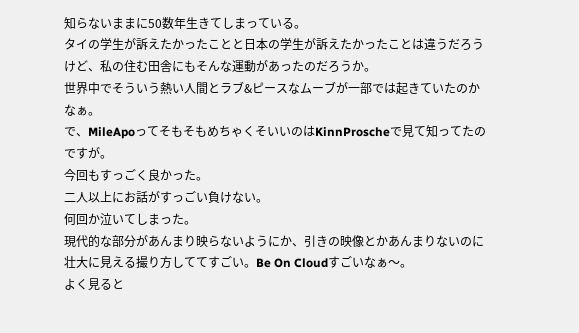知らないままに50数年生きてしまっている。
タイの学生が訴えたかったことと日本の学生が訴えたかったことは違うだろうけど、私の住む田舎にもそんな運動があったのだろうか。
世界中でそういう熱い人間とラブ&ピースなムーブが一部では起きていたのかなぁ。
で、MileApoってそもそもめちゃくそいいのはKinnProscheで見て知ってたのですが。
今回もすっごく良かった。
二人以上にお話がすっごい負けない。
何回か泣いてしまった。
現代的な部分があんまり映らないようにか、引きの映像とかあんまりないのに壮大に見える撮り方しててすごい。Be On Cloudすごいなぁ〜。
よく見ると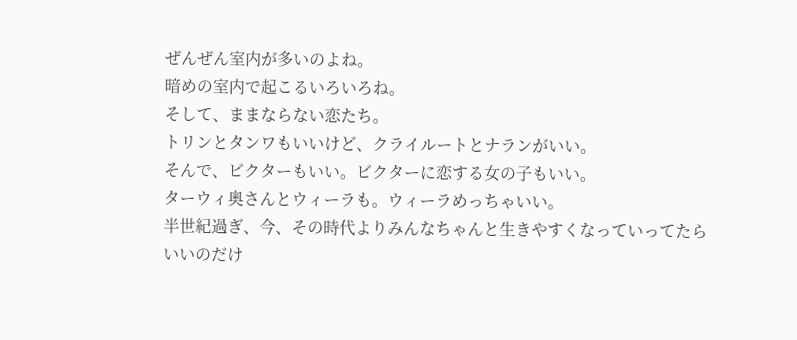ぜんぜん室内が多いのよね。
暗めの室内で起こるいろいろね。
そして、ままならない恋たち。
トリンとタンワもいいけど、クライルートとナランがいい。
そんで、ビクターもいい。ビクターに恋する女の子もいい。
ターウィ奥さんとウィーラも。ウィーラめっちゃいい。
半世紀過ぎ、今、その時代よりみんなちゃんと生きやすくなっていってたらいいのだけ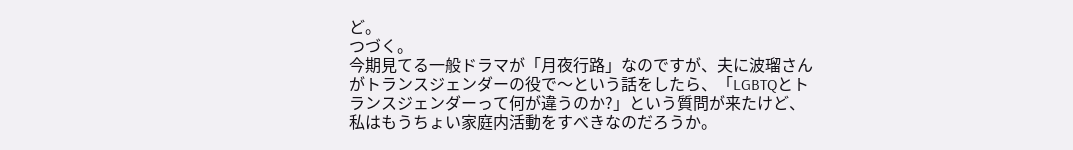ど。
つづく。
今期見てる一般ドラマが「月夜行路」なのですが、夫に波瑠さんがトランスジェンダーの役で〜という話をしたら、「LGBTQとトランスジェンダーって何が違うのか?」という質問が来たけど、私はもうちょい家庭内活動をすべきなのだろうか。